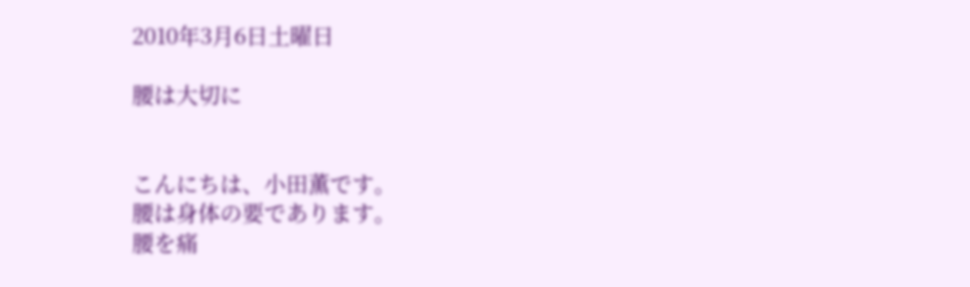2010年3月6日土曜日

腰は大切に


こんにちは、小田薫です。
腰は身体の要であります。
腰を痛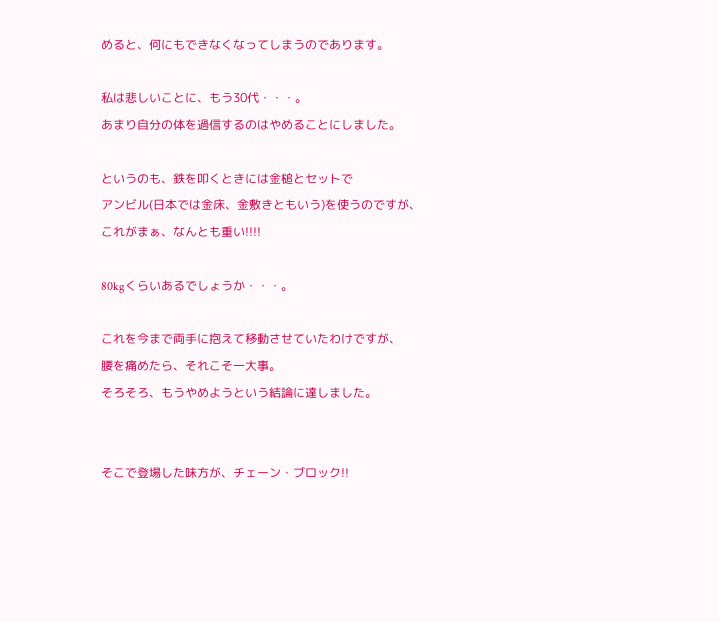めると、何にもできなくなってしまうのであります。

私は悲しいことに、もう30代・・・。
あまり自分の体を過信するのはやめることにしました。

というのも、鉄を叩くときには金槌とセットで
アンビル(日本では金床、金敷きともいう)を使うのですが、
これがまぁ、なんとも重い!!!!

80kgくらいあるでしょうか・・・。

これを今まで両手に抱えて移動させていたわけですが、
腰を痛めたら、それこそ一大事。
そろそろ、もうやめようという結論に達しました。


そこで登場した味方が、チェーン・ブロック!!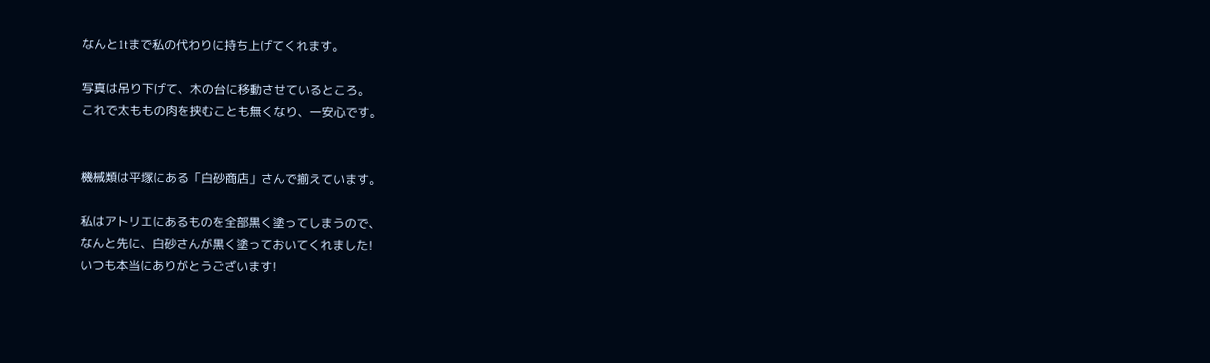なんと1tまで私の代わりに持ち上げてくれます。

写真は吊り下げて、木の台に移動させているところ。
これで太ももの肉を挟むことも無くなり、一安心です。


機械類は平塚にある「白砂商店」さんで揃えています。

私はアトリエにあるものを全部黒く塗ってしまうので、
なんと先に、白砂さんが黒く塗っておいてくれました!
いつも本当にありがとうございます!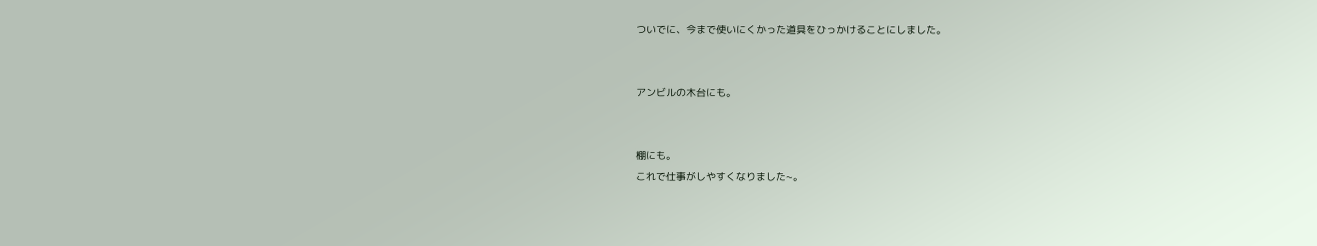ついでに、今まで使いにくかった道具をひっかけることにしました。


アンビルの木台にも。


棚にも。
これで仕事がしやすくなりました~。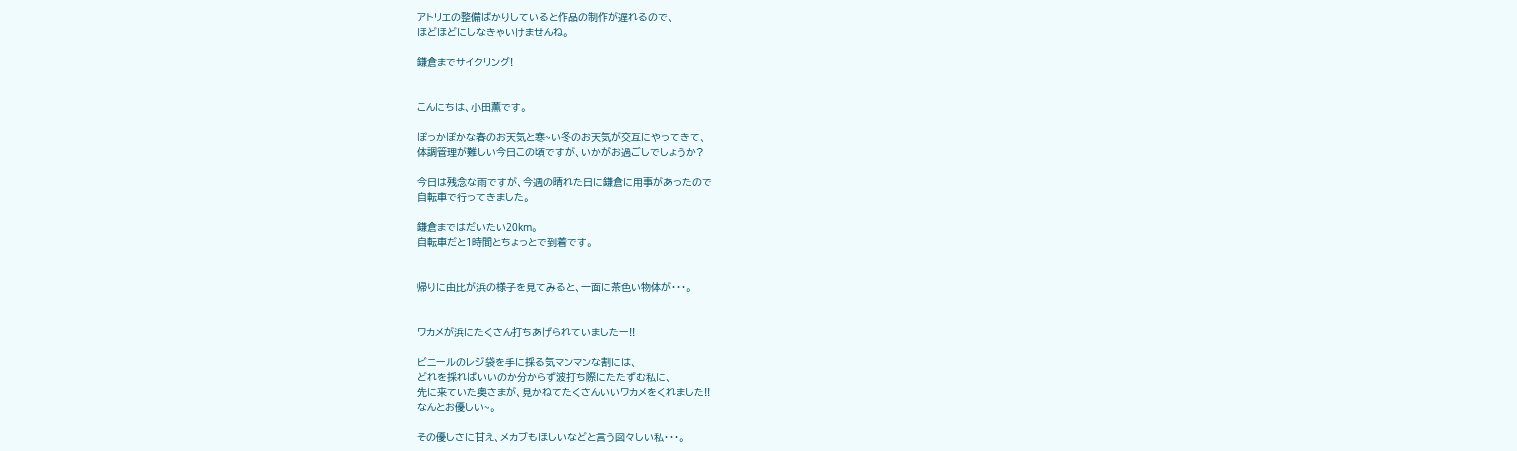アトリエの整備ばかりしていると作品の制作が遅れるので、
ほどほどにしなきゃいけませんね。

鎌倉までサイクリング!


こんにちは、小田薫です。

ぽっかぽかな春のお天気と寒~い冬のお天気が交互にやってきて、
体調管理が難しい今日この頃ですが、いかがお過ごしでしょうか?

今日は残念な雨ですが、今週の晴れた日に鎌倉に用事があったので
自転車で行ってきました。

鎌倉まではだいたい20km。
自転車だと1時間とちょっとで到着です。


帰りに由比が浜の様子を見てみると、一面に茶色い物体が・・・。


ワカメが浜にたくさん打ちあげられていましたー!!

ビニールのレジ袋を手に採る気マンマンな割には、
どれを採ればいいのか分からず波打ち際にたたずむ私に、
先に来ていた奥さまが、見かねてたくさんいいワカメをくれました!!
なんとお優しい~。

その優しさに甘え、メカブもほしいなどと言う図々しい私・・・。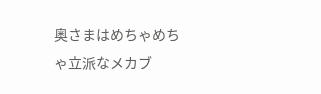奥さまはめちゃめちゃ立派なメカブ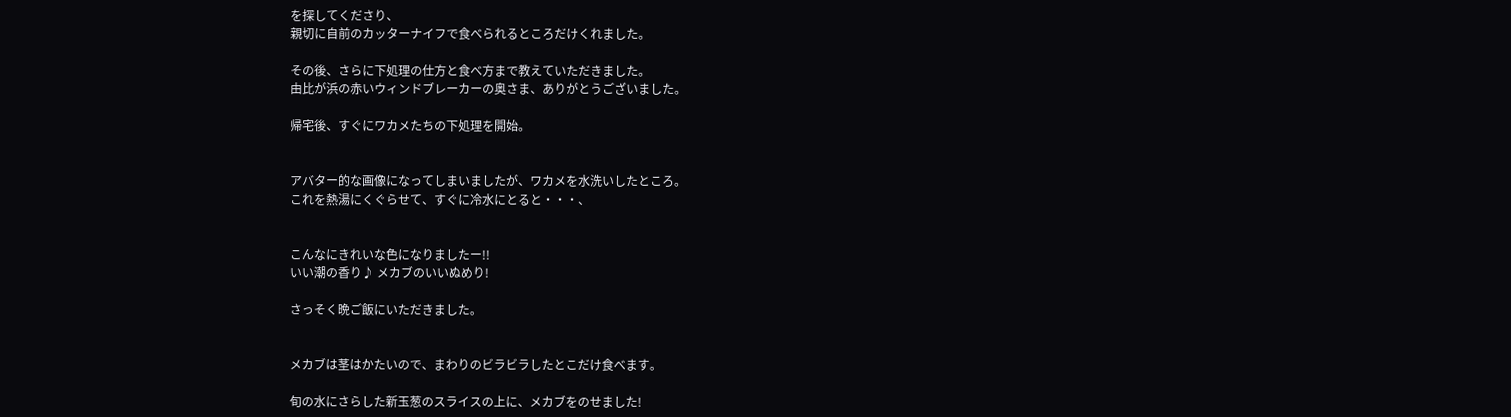を探してくださり、
親切に自前のカッターナイフで食べられるところだけくれました。

その後、さらに下処理の仕方と食べ方まで教えていただきました。
由比が浜の赤いウィンドブレーカーの奥さま、ありがとうございました。

帰宅後、すぐにワカメたちの下処理を開始。


アバター的な画像になってしまいましたが、ワカメを水洗いしたところ。
これを熱湯にくぐらせて、すぐに冷水にとると・・・、


こんなにきれいな色になりましたー!!
いい潮の香り♪ メカブのいいぬめり!

さっそく晩ご飯にいただきました。


メカブは茎はかたいので、まわりのビラビラしたとこだけ食べます。

旬の水にさらした新玉葱のスライスの上に、メカブをのせました!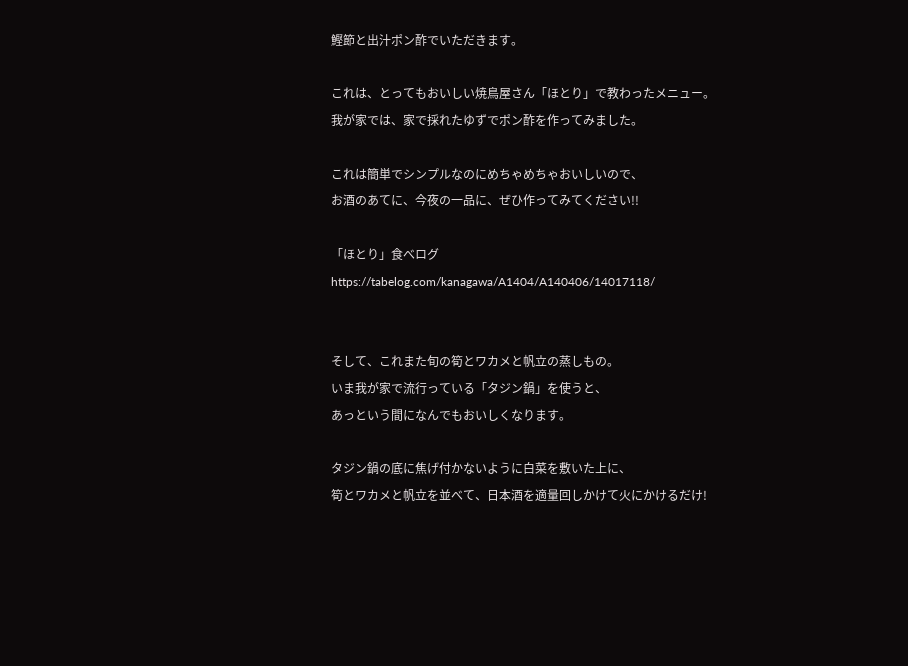鰹節と出汁ポン酢でいただきます。

これは、とってもおいしい焼鳥屋さん「ほとり」で教わったメニュー。
我が家では、家で採れたゆずでポン酢を作ってみました。

これは簡単でシンプルなのにめちゃめちゃおいしいので、
お酒のあてに、今夜の一品に、ぜひ作ってみてください!!

「ほとり」食べログ
https://tabelog.com/kanagawa/A1404/A140406/14017118/


そして、これまた旬の筍とワカメと帆立の蒸しもの。
いま我が家で流行っている「タジン鍋」を使うと、
あっという間になんでもおいしくなります。

タジン鍋の底に焦げ付かないように白菜を敷いた上に、
筍とワカメと帆立を並べて、日本酒を適量回しかけて火にかけるだけ!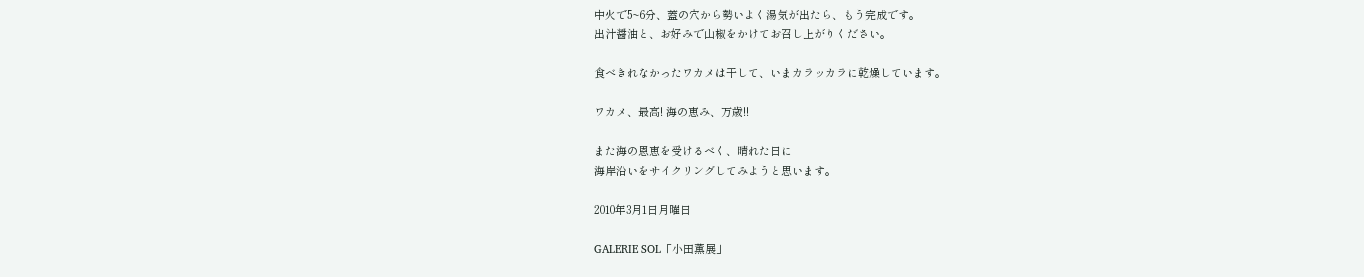中火で5~6分、蓋の穴から勢いよく湯気が出たら、もう完成です。
出汁醤油と、お好みで山椒をかけてお召し上がりください。

食べきれなかったワカメは干して、いまカラッカラに乾燥しています。

ワカメ、最高! 海の恵み、万歳!!

また海の恩恵を受けるべく、晴れた日に
海岸沿いをサイクリングしてみようと思います。

2010年3月1日月曜日

GALERIE SOL「小田薫展」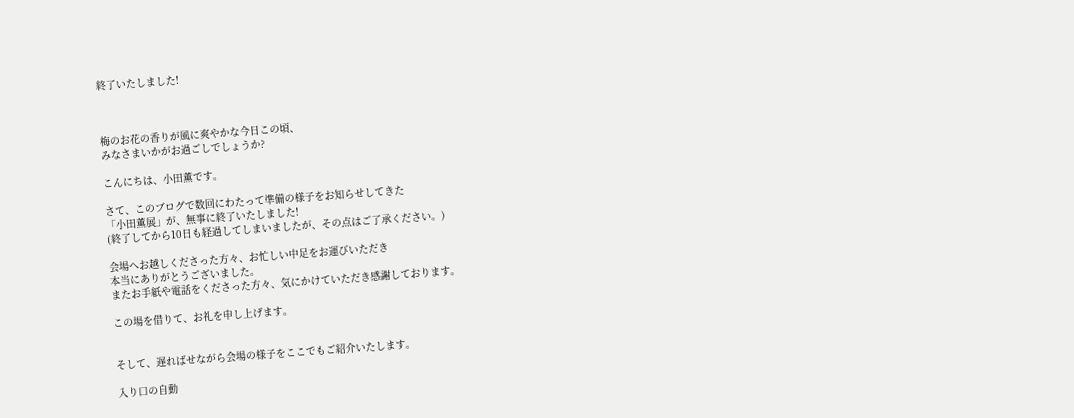終了いたしました!



梅のお花の香りが風に爽やかな今日この頃、
みなさまいかがお過ごしでしょうか?

こんにちは、小田薫です。

さて、このブログで数回にわたって準備の様子をお知らせしてきた
「小田薫展」が、無事に終了いたしました!
(終了してから10日も経過してしまいましたが、その点はご了承ください。)

会場へお越しくださった方々、お忙しい中足をお運びいただき
本当にありがとうございました。
またお手紙や電話をくださった方々、気にかけていただき感謝しております。

この場を借りて、お礼を申し上げます。


そして、遅ればせながら会場の様子をここでもご紹介いたします。

入り口の自動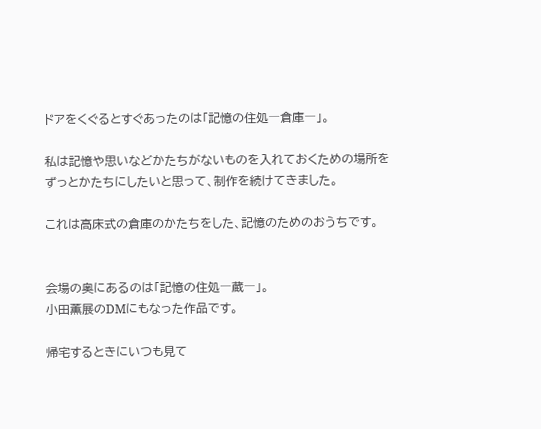ドアをくぐるとすぐあったのは「記憶の住処―倉庫―」。

私は記憶や思いなどかたちがないものを入れておくための場所を
ずっとかたちにしたいと思って、制作を続けてきました。

これは高床式の倉庫のかたちをした、記憶のためのおうちです。


会場の奥にあるのは「記憶の住処―蔵―」。
小田薫展のDMにもなった作品です。

帰宅するときにいつも見て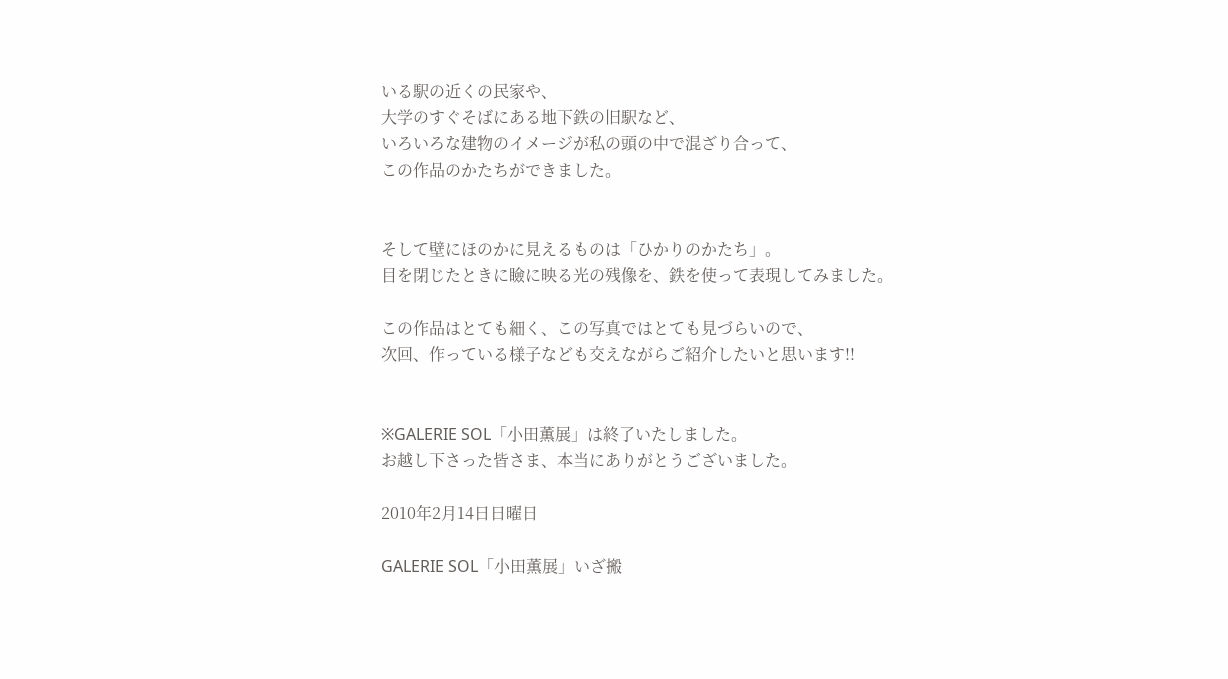いる駅の近くの民家や、
大学のすぐそばにある地下鉄の旧駅など、
いろいろな建物のイメージが私の頭の中で混ざり合って、
この作品のかたちができました。


そして壁にほのかに見えるものは「ひかりのかたち」。
目を閉じたときに瞼に映る光の残像を、鉄を使って表現してみました。

この作品はとても細く、この写真ではとても見づらいので、
次回、作っている様子なども交えながらご紹介したいと思います!!


※GALERIE SOL「小田薫展」は終了いたしました。
お越し下さった皆さま、本当にありがとうございました。

2010年2月14日日曜日

GALERIE SOL「小田薫展」いざ搬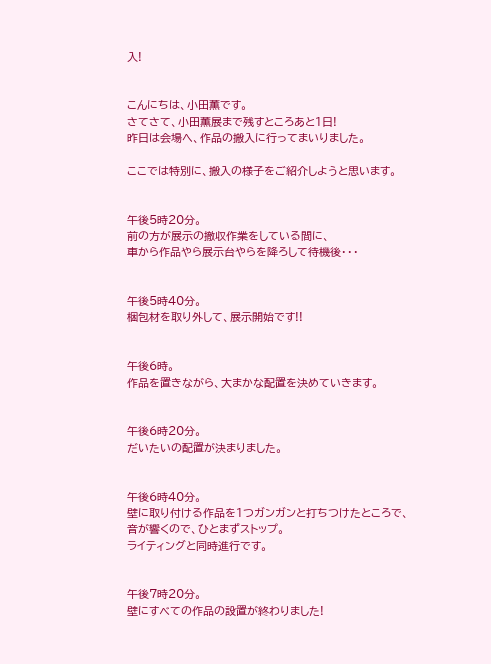入!


こんにちは、小田薫です。
さてさて、小田薫展まで残すところあと1日!
昨日は会場へ、作品の搬入に行ってまいりました。

ここでは特別に、搬入の様子をご紹介しようと思います。


午後5時20分。
前の方が展示の撤収作業をしている間に、
車から作品やら展示台やらを降ろして待機後・・・


午後5時40分。
梱包材を取り外して、展示開始です!!


午後6時。
作品を置きながら、大まかな配置を決めていきます。


午後6時20分。
だいたいの配置が決まりました。


午後6時40分。
壁に取り付ける作品を1つガンガンと打ちつけたところで、
音が響くので、ひとまずストップ。
ライティングと同時進行です。


午後7時20分。
壁にすべての作品の設置が終わりました!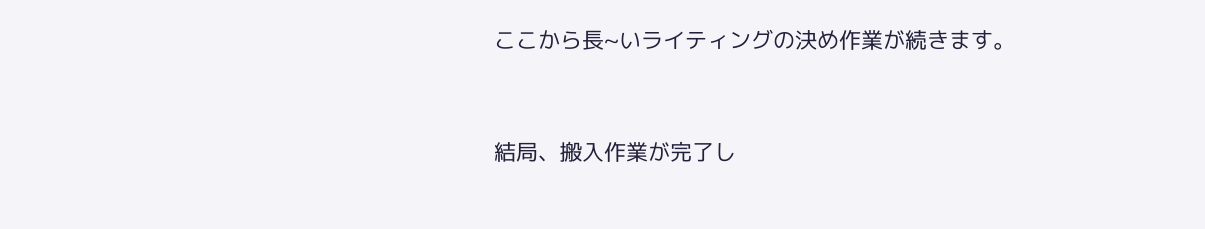ここから長~いライティングの決め作業が続きます。


結局、搬入作業が完了し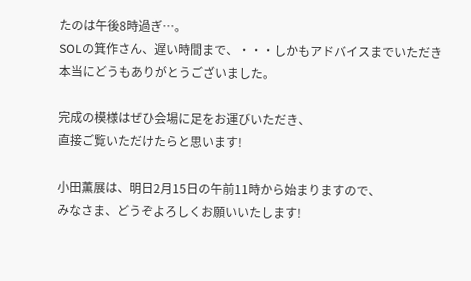たのは午後8時過ぎ…。
SOLの箕作さん、遅い時間まで、・・・しかもアドバイスまでいただき
本当にどうもありがとうございました。

完成の模様はぜひ会場に足をお運びいただき、
直接ご覧いただけたらと思います!

小田薫展は、明日2月15日の午前11時から始まりますので、
みなさま、どうぞよろしくお願いいたします!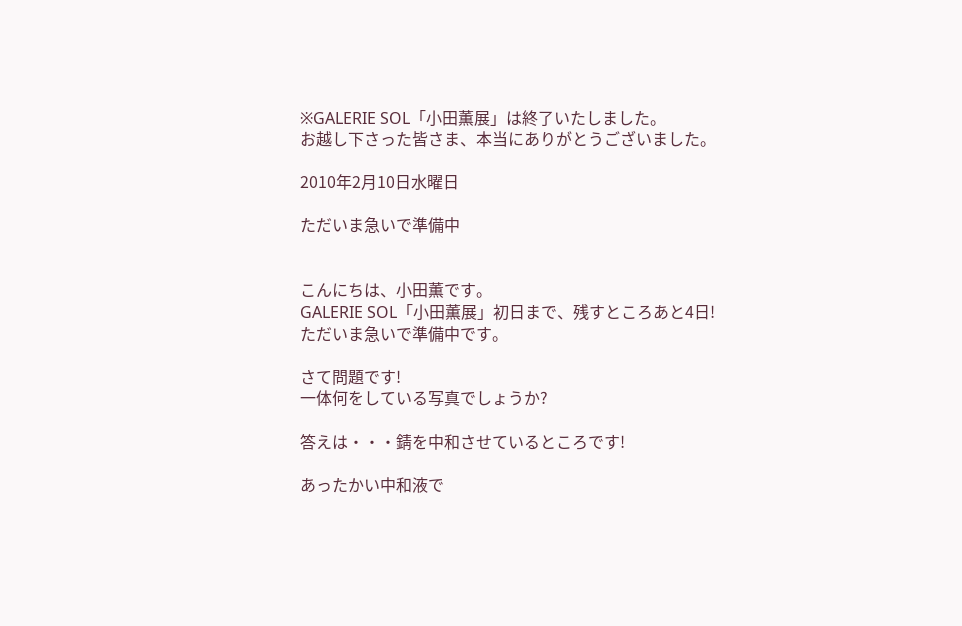※GALERIE SOL「小田薫展」は終了いたしました。
お越し下さった皆さま、本当にありがとうございました。

2010年2月10日水曜日

ただいま急いで準備中


こんにちは、小田薫です。
GALERIE SOL「小田薫展」初日まで、残すところあと4日!
ただいま急いで準備中です。

さて問題です!
一体何をしている写真でしょうか?

答えは・・・錆を中和させているところです!

あったかい中和液で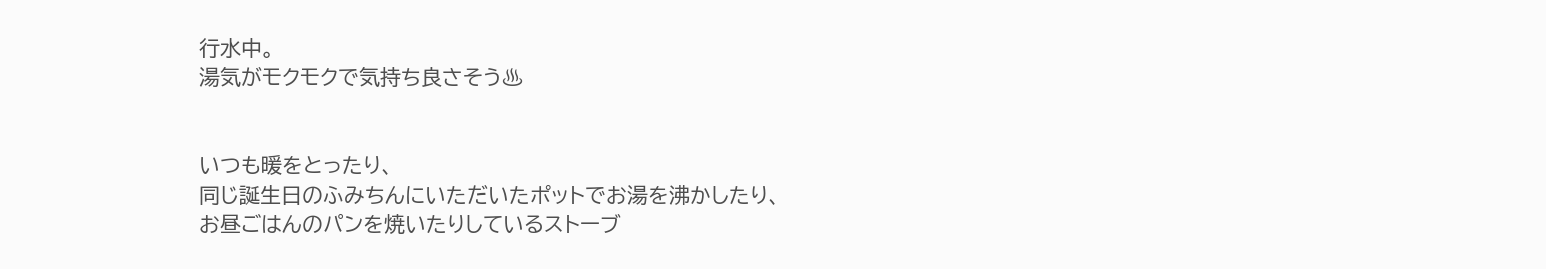行水中。
湯気がモクモクで気持ち良さそう♨


いつも暖をとったり、
同じ誕生日のふみちんにいただいたポットでお湯を沸かしたり、
お昼ごはんのパンを焼いたりしているストーブ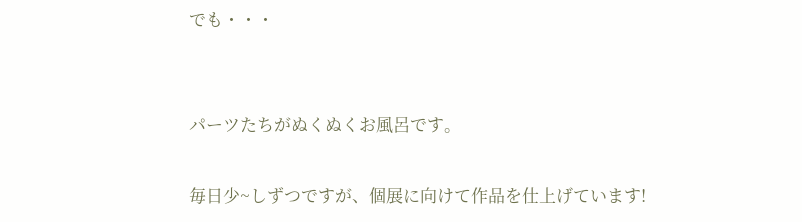でも・・・


パーツたちがぬくぬくお風呂です。

毎日少~しずつですが、個展に向けて作品を仕上げています!